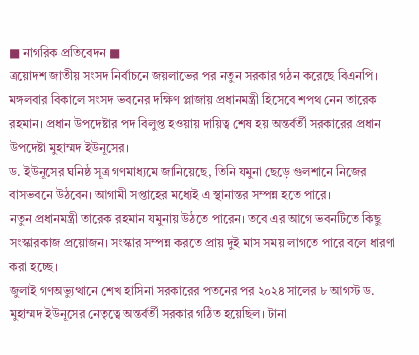■ নাগরিক প্রতিবেদন ■
ত্রয়োদশ জাতীয় সংসদ নির্বাচনে জয়লাভের পর নতুন সরকার গঠন করেছে বিএনপি। মঙ্গলবার বিকালে সংসদ ভবনের দক্ষিণ প্লাজায় প্রধানমন্ত্রী হিসেবে শপথ নেন তারেক রহমান। প্রধান উপদেষ্টার পদ বিলুপ্ত হওয়ায় দায়িত্ব শেষ হয় অন্তর্বর্তী সরকারের প্রধান উপদেষ্টা মুহাম্মদ ইউনূসের।
ড. ইউনূসের ঘনিষ্ঠ সূত্র গণমাধ্যমে জানিয়েছে, তিনি যমুনা ছেড়ে গুলশানে নিজের বাসভবনে উঠবেন। আগামী সপ্তাহের মধ্যেই এ স্থানান্তর সম্পন্ন হতে পারে।
নতুন প্রধানমন্ত্রী তারেক রহমান যমুনায় উঠতে পারেন। তবে এর আগে ভবনটিতে কিছু সংস্কারকাজ প্রয়োজন। সংস্কার সম্পন্ন করতে প্রায় দুই মাস সময় লাগতে পারে বলে ধারণা করা হচ্ছে।
জুলাই গণঅভ্যুত্থানে শেখ হাসিনা সরকারের পতনের পর ২০২৪ সালের ৮ আগস্ট ড. মুহাম্মদ ইউনূসের নেতৃত্বে অন্তর্বর্তী সরকার গঠিত হয়েছিল। টানা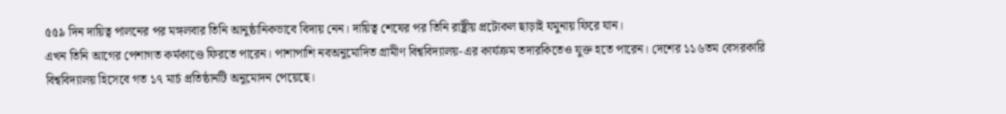৫৫৯ দিন দায়িত্ব পালনের পর মঙ্গলবার তিনি আনুষ্ঠানিকভাবে বিদায় নেন। দায়িত্ব শেষের পর তিনি রাষ্ট্রীয় প্রটোকল ছাড়াই যমুনায় ফিরে যান।
এখন তিনি আগের পেশাগত কর্মকাণ্ডে ফিরতে পারেন। পাশাপাশি নবঅনুমোদিত গ্রামীণ বিশ্ববিদ্যালয়-এর কার্যক্রম তদারকিতেও যুক্ত হতে পারেন। দেশের ১১৬তম বেসরকারি বিশ্ববিদ্যালয় হিসেবে গত ১৭ মার্চ প্রতিষ্ঠানটি অনুমোদন পেয়েছে।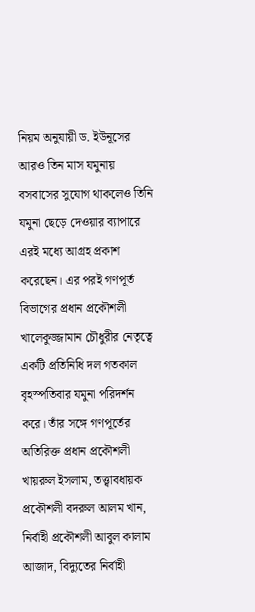নিয়ম অনুযায়ী ড. ইউনূসের আরও তিন মাস যমুনায় বসবাসের সুযোগ থাকলেও তিনি যমুনা ছেড়ে দেওয়ার ব্যাপারে এরই মধ্যে আগ্রহ প্রকাশ করেছেন। এর পরই গণপূর্ত বিভাগের প্রধান প্রকৌশলী খালেকুজ্জামান চৌধুরীর নেতৃত্বে একটি প্রতিনিধি দল গতকাল বৃহস্পতিবার যমুনা পরিদর্শন করে। তাঁর সঙ্গে গণপূর্তের অতিরিক্ত প্রধান প্রকৌশলী খায়রুল ইসলাম, তত্ত্বাবধায়ক প্রকৌশলী বদরুল আলম খান, নির্বাহী প্রকৌশলী আবুল কালাম আজাদ, বিদ্যুতের নির্বাহী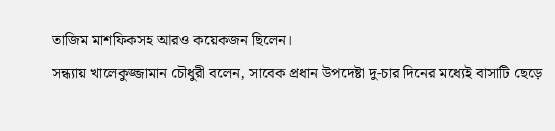তাজিম মাশফিকসহ আরও কয়েকজন ছিলেন।
সন্ধ্যায় খালেকুজ্জামান চৌধুরী বলেন, সাবেক প্রধান উপদেষ্টা দু-চার দিনের মধ্যেই বাসাটি ছেড়ে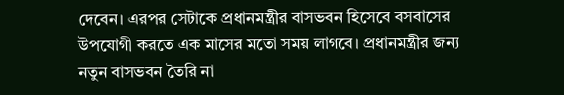দেবেন। এরপর সেটাকে প্রধানমন্ত্রীর বাসভবন হিসেবে বসবাসের উপযোগী করতে এক মাসের মতো সময় লাগবে। প্রধানমন্ত্রীর জন্য নতুন বাসভবন তৈরি না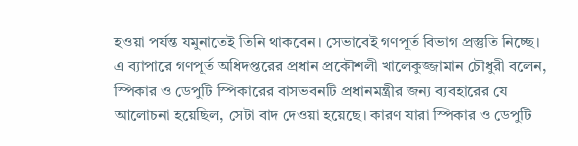হওয়া পর্যন্ত যমুনাতেই তিনি থাকবেন। সেভাবেই গণপূর্ত বিভাগ প্রস্তুতি নিচ্ছে।
এ ব্যাপারে গণপূর্ত অধিদপ্তরের প্রধান প্রকৌশলী খালেকুজ্জামান চৌধুরী বলেন, স্পিকার ও ডেপুটি স্পিকারের বাসভবনটি প্রধানমন্ত্রীর জন্য ব্যবহারের যে আলোচনা হয়েছিল, সেটা বাদ দেওয়া হয়েছে। কারণ যারা স্পিকার ও ডেপুটি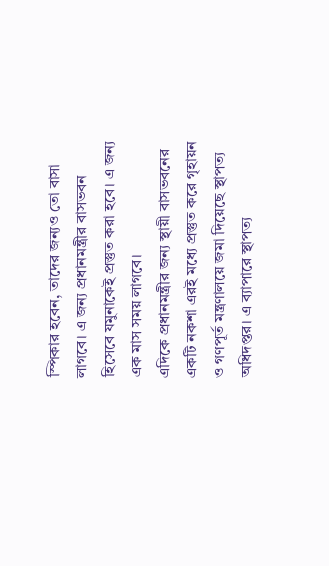স্পিকার হবেন, তাদের জন্যও তো বাসা লাগবে। এ জন্য প্রধানমন্ত্রীর বাসভবন হিসেবে যমুনাকেই প্রস্তুত করা হবে। এ জন্য এক মাস সময় লাগবে।
এদিকে প্রধানমন্ত্রীর জন্য স্থায়ী বাসভবনের একটি নকশা এরই মধ্যে প্রস্তুত করে গৃহায়ন ও গণপূর্ত মন্ত্রণালয়ে জমা দিয়েছে স্থাপত্য অধিদপ্তর। এ ব্যাপারে স্থাপত্য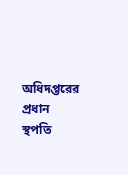অধিদপ্তরের প্রধান স্থপতি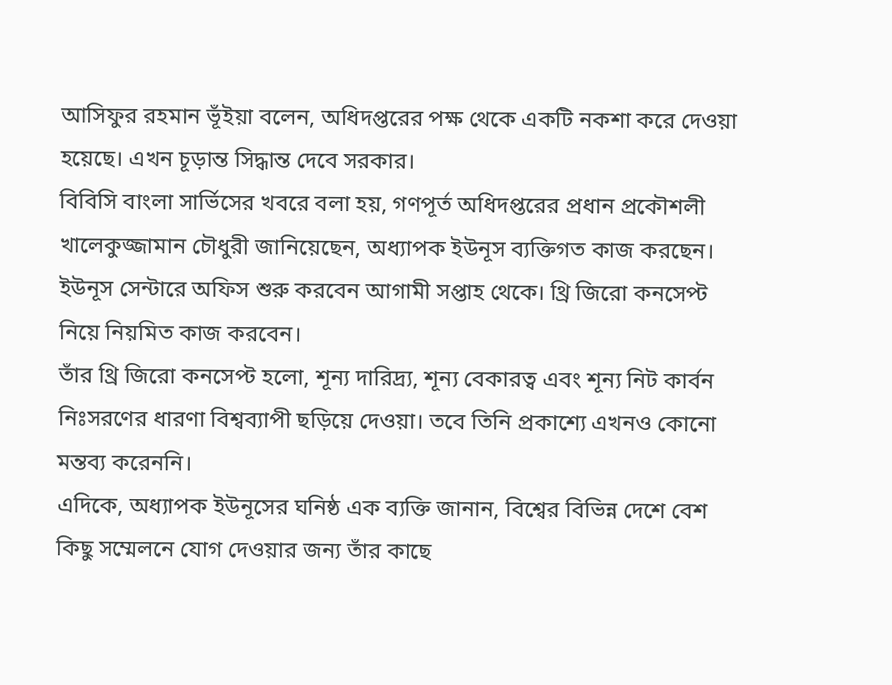আসিফুর রহমান ভূঁইয়া বলেন, অধিদপ্তরের পক্ষ থেকে একটি নকশা করে দেওয়া হয়েছে। এখন চূড়ান্ত সিদ্ধান্ত দেবে সরকার।
বিবিসি বাংলা সার্ভিসের খবরে বলা হয়, গণপূর্ত অধিদপ্তরের প্রধান প্রকৌশলী খালেকুজ্জামান চৌধুরী জানিয়েছেন, অধ্যাপক ইউনূস ব্যক্তিগত কাজ করছেন। ইউনূস সেন্টারে অফিস শুরু করবেন আগামী সপ্তাহ থেকে। থ্রি জিরো কনসেপ্ট নিয়ে নিয়মিত কাজ করবেন।
তাঁর থ্রি জিরো কনসেপ্ট হলো, শূন্য দারিদ্র্য, শূন্য বেকারত্ব এবং শূন্য নিট কার্বন নিঃসরণের ধারণা বিশ্বব্যাপী ছড়িয়ে দেওয়া। তবে তিনি প্রকাশ্যে এখনও কোনো মন্তব্য করেননি।
এদিকে, অধ্যাপক ইউনূসের ঘনিষ্ঠ এক ব্যক্তি জানান, বিশ্বের বিভিন্ন দেশে বেশ কিছু সম্মেলনে যোগ দেওয়ার জন্য তাঁর কাছে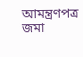আমন্ত্রণপত্র জমা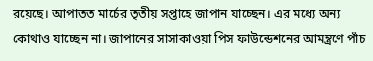রয়েছে। আপাতত মার্চের তৃতীয় সপ্তাহে জাপান যাচ্ছেন। এর মধ্যে অন্য কোথাও যাচ্ছেন না। জাপানের সাসাকাওয়া পিস ফাউন্ডেশনের আমন্ত্রণে পাঁচ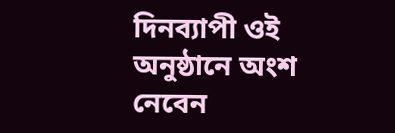দিনব্যাপী ওই অনুষ্ঠানে অংশ নেবেন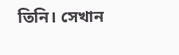তিনি। সেখান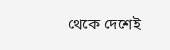থেকে দেশেই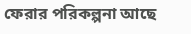ফেরার পরিকল্পনা আছে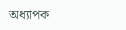অধ্যাপক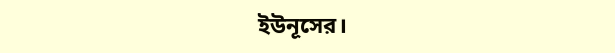ইউনূসের।